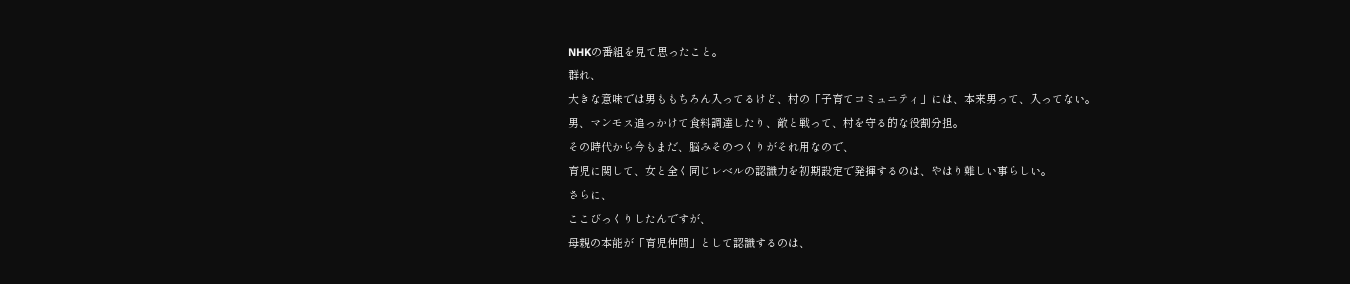NHKの番組を見て思ったこと。
群れ、
大きな意味では男ももちろん入ってるけど、村の「子育てコミュニティ」には、本来男って、入ってない。
男、マンモス追っかけて食料調達したり、敵と戦って、村を守る的な役割分担。
その時代から今もまだ、脳みそのつくりがそれ用なので、
育児に関して、女と全く同じレベルの認識力を初期設定で発揮するのは、やはり難しい事らしい。
さらに、
ここびっくりしたんですが、
母親の本能が「育児仲間」として認識するのは、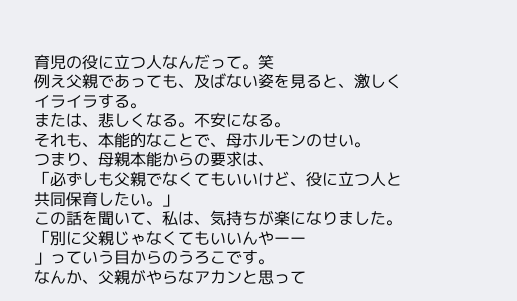育児の役に立つ人なんだって。笑
例え父親であっても、及ばない姿を見ると、激しくイライラする。
または、悲しくなる。不安になる。
それも、本能的なことで、母ホルモンのせい。
つまり、母親本能からの要求は、
「必ずしも父親でなくてもいいけど、役に立つ人と共同保育したい。」
この話を聞いて、私は、気持ちが楽になりました。
「別に父親じゃなくてもいいんやーー
」っていう目からのうろこです。
なんか、父親がやらなアカンと思って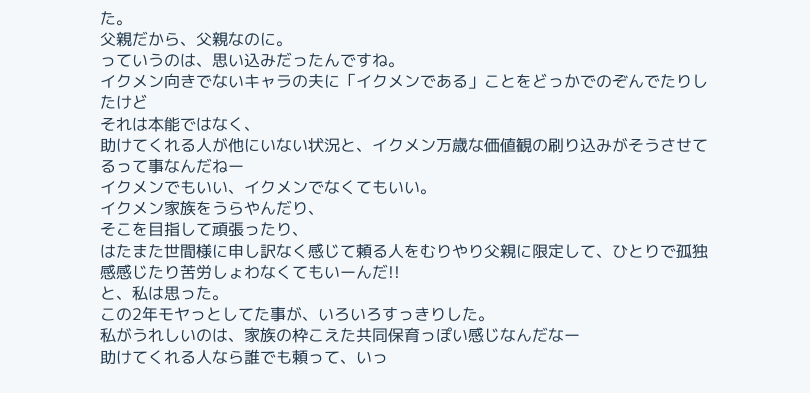た。
父親だから、父親なのに。
っていうのは、思い込みだったんですね。
イクメン向きでないキャラの夫に「イクメンである」ことをどっかでのぞんでたりしたけど
それは本能ではなく、
助けてくれる人が他にいない状況と、イクメン万歳な価値観の刷り込みがそうさせてるって事なんだねー
イクメンでもいい、イクメンでなくてもいい。
イクメン家族をうらやんだり、
そこを目指して頑張ったり、
はたまた世間様に申し訳なく感じて頼る人をむりやり父親に限定して、ひとりで孤独感感じたり苦労しょわなくてもいーんだ!!
と、私は思った。
この2年モヤっとしてた事が、いろいろすっきりした。
私がうれしいのは、家族の枠こえた共同保育っぽい感じなんだなー
助けてくれる人なら誰でも頼って、いっ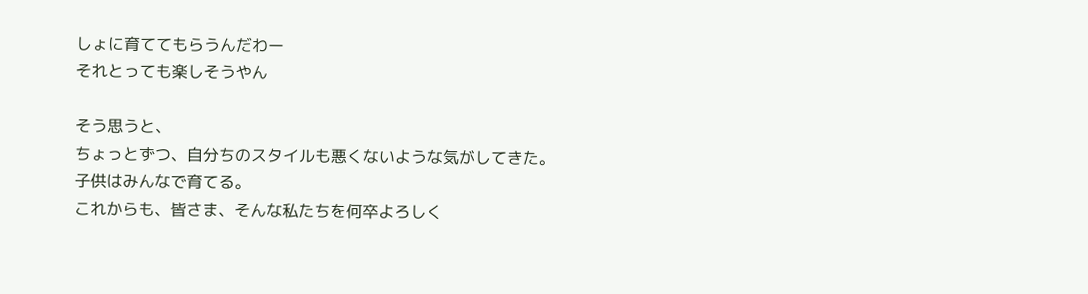しょに育ててもらうんだわー
それとっても楽しそうやん

そう思うと、
ちょっとずつ、自分ちのスタイルも悪くないような気がしてきた。
子供はみんなで育てる。
これからも、皆さま、そんな私たちを何卒よろしく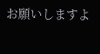お願いしますよ